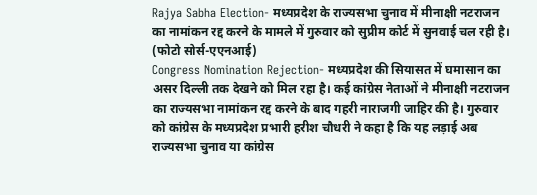Rajya Sabha Election- मध्यप्रदेश के राज्यसभा चुनाव में मीनाक्षी नटराजन का नामांकन रद्द करने के मामले में गुरुवार को सुप्रीम कोर्ट में सुनवाई चल रही है। (फोटो सोर्स-एएनआई)
Congress Nomination Rejection- मध्यप्रदेश की सियासत में घमासान का असर दिल्ली तक देखने को मिल रहा है। कई कांग्रेस नेताओं ने मीनाक्षी नटराजन का राज्यसभा नामांकन रद्द करने के बाद गहरी नाराजगी जाहिर की है। गुरुवार को कांग्रेस के मध्यप्रदेश प्रभारी हरीश चौधरी ने कहा है कि यह लड़ाई अब राज्यसभा चुनाव या कांग्रेस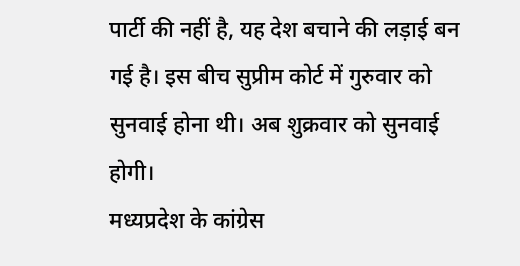पार्टी की नहीं है, यह देश बचाने की लड़ाई बन गई है। इस बीच सुप्रीम कोर्ट में गुरुवार को सुनवाई होना थी। अब शुक्रवार को सुनवाई होगी।
मध्यप्रदेश के कांग्रेस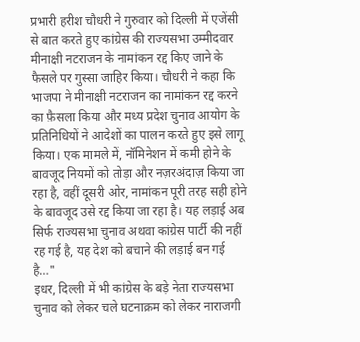प्रभारी हरीश चौधरी ने गुरुवार को दिल्ली में एजेंसी से बात करते हुए कांग्रेस की राज्यसभा उम्मीदवार मीनाक्षी नटराजन के नामांकन रद्द किए जाने के फैसले पर गुस्सा जाहिर किया। चौधरी ने कहा कि भाजपा ने मीनाक्षी नटराजन का नामांकन रद्द करने का फ़ैसला किया और मध्य प्रदेश चुनाव आयोग के प्रतिनिधियों ने आदेशों का पालन करते हुए इसे लागू किया। एक मामले में, नॉमिनेशन में कमी होने के बावजूद नियमों को तोड़ा और नज़रअंदाज़ किया जा रहा है, वहीं दूसरी ओर, नामांकन पूरी तरह सही होने के बावजूद उसे रद्द किया जा रहा है। यह लड़ाई अब सिर्फ राज्यसभा चुनाव अथवा कांग्रेस पार्टी की नहीं रह गई है, यह देश को बचाने की लड़ाई बन गई है…"
इधर, दिल्ली में भी कांग्रेस के बड़े नेता राज्यसभा चुनाव को लेकर चले घटनाक्रम को लेकर नाराजगी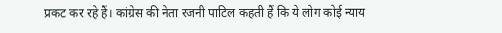प्रकट कर रहे हैं। कांग्रेस की नेता रजनी पाटिल कहती हैं कि ये लोग कोई न्याय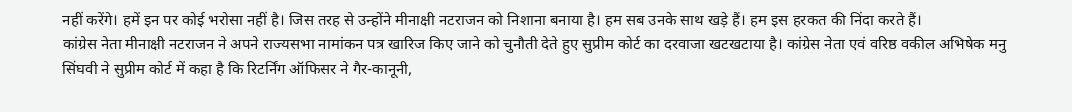नहीं करेंगे। हमें इन पर कोई भरोसा नहीं है। जिस तरह से उन्होंने मीनाक्षी नटराजन को निशाना बनाया है। हम सब उनके साथ खड़े हैं। हम इस हरकत की निंदा करते हैं।
कांग्रेस नेता मीनाक्षी नटराजन ने अपने राज्यसभा नामांकन पत्र खारिज किए जाने को चुनौती देते हुए सुप्रीम कोर्ट का दरवाजा खटखटाया है। कांग्रेस नेता एवं वरिष्ठ वकील अभिषेक मनु सिंघवी ने सुप्रीम कोर्ट में कहा है कि रिटर्निंग ऑफिसर ने गैर-कानूनी,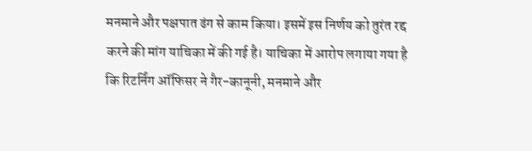मनमाने और पक्षपात ढंग से काम किया। इसमें इस निर्णय को तुरंत रद्द करने की मांग याचिका में की गई है। याचिका में आरोप लगाया गया है कि रिटर्निंग ऑफिसर ने गैर-कानूनी, मनमाने और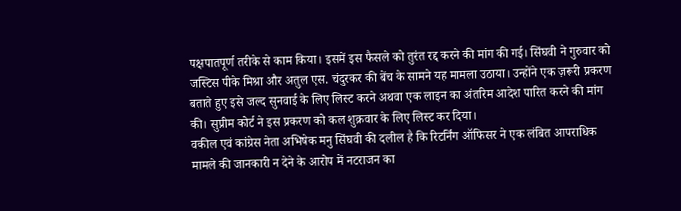पक्षपातपूर्ण तरीके से काम किया। इसमें इस फैसले को तुरंत रद्द करने की मांग की गई। सिंघवी ने गुरुवार को जस्टिस पीके मिश्रा और अतुल एस. चंदुरकर की बेंच के सामने यह मामला उठाया। उन्होंने एक ज़रूरी प्रकरण बताते हुए इसे जल्द सुनवाई के लिए लिस्ट करने अथवा एक लाइन का अंतरिम आदेश पारित करने की मांग की। सुप्रीम कोर्ट ने इस प्रकरण को कल शुक्रवार के लिए लिस्ट कर दिया।
वकील एवं कांग्रेस नेता अभिषेक मनु सिंघवी की दलील है कि रिटर्निंग ऑफिसर ने एक लंबित आपराधिक मामले की जानकारी न देने के आरोप में नटराजन का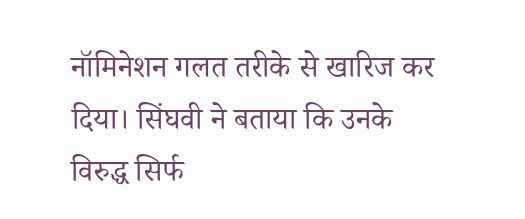नॉमिनेशन गलत तरीके से खारिज कर दिया। सिंघवी ने बताया कि उनके विरुद्ध सिर्फ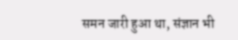समन जारी हुआ था, संज्ञान भी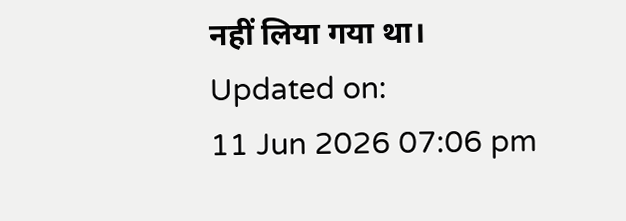नहीं लिया गया था।
Updated on:
11 Jun 2026 07:06 pm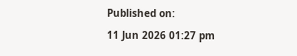Published on:
11 Jun 2026 01:27 pm